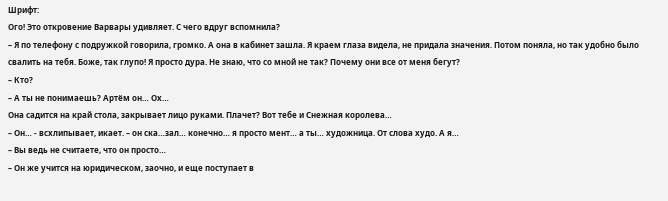Шрифт:
Ого! Это откровение Варвары удивляет. С чего вдруг вспомнила?
– Я по телефону с подружкой говорила, громко. А она в кабинет зашла. Я краем глаза видела, не придала значения. Потом поняла, но так удобно было свалить на тебя. Боже, так глупо! Я просто дура. Не знаю, что со мной не так? Почему они все от меня бегут?
– Кто?
– А ты не понимаешь? Артём он… Ох…
Она садится на край стола, закрывает лицо руками. Плачет? Вот тебе и Снежная королева…
– Он… - всхлипывает, икает. – он ска…зал… конечно… я просто мент… а ты… художница. От слова худо. А я…
– Вы ведь не считаете, что он просто…
– Он же учится на юридическом, заочно, и еще поступает в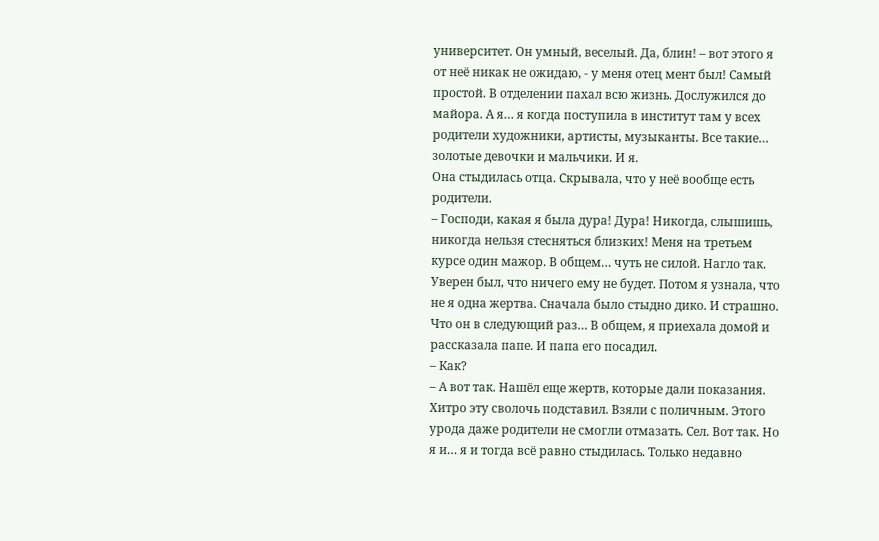университет. Он умный, веселый. Да, блин! – вот этого я от неё никак не ожидаю, - у меня отец мент был! Самый простой. В отделении пахал всю жизнь. Дослужился до майора. А я… я когда поступила в институт там у всех родители художники, артисты, музыканты. Все такие… золотые девочки и мальчики. И я.
Она стыдилась отца. Скрывала, что у неё вообще есть родители.
– Господи, какая я была дура! Дура! Никогда, слышишь, никогда нельзя стесняться близких! Меня на третьем курсе один мажор. В общем… чуть не силой. Нагло так. Уверен был, что ничего ему не будет. Потом я узнала, что не я одна жертва. Сначала было стыдно дико. И страшно. Что он в следующий раз… В общем, я приехала домой и рассказала папе. И папа его посадил.
– Как?
– А вот так. Нашёл еще жертв, которые дали показания. Хитро эту сволочь подставил. Взяли с поличным. Этого урода даже родители не смогли отмазать. Сел. Вот так. Но я и… я и тогда всё равно стыдилась. Только недавно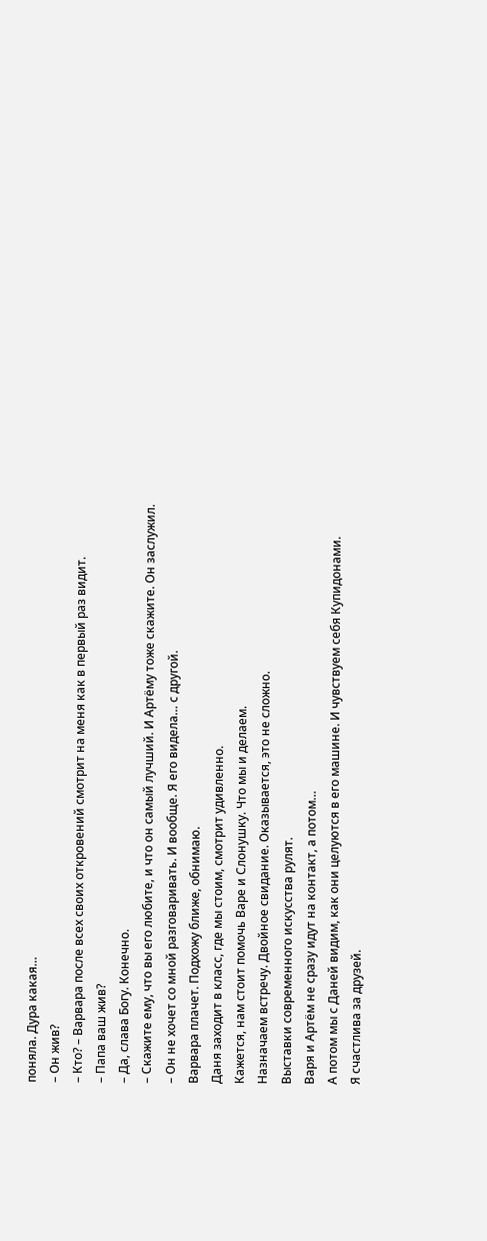поняла. Дура какая…
– Он жив?
– Кто? – Варвара после всех своих откровений смотрит на меня как в первый раз видит.
– Папа ваш жив?
– Да, слава Богу. Конечно.
– Скажите ему, что вы его любите, и что он самый лучший. И Артёму тоже скажите. Он заслужил.
– Он не хочет со мной разговаривать. И вообще. Я его видела… с другой.
Варвара плачет. Подхожу ближе, обнимаю.
Даня заходит в класс, где мы стоим, смотрит удивленно.
Кажется, нам стоит помочь Варе и Слонушку. Что мы и делаем.
Назначаем встречу. Двойное свидание. Оказывается, это не сложно.
Выставки современного искусства рулят.
Варя и Артём не сразу идут на контакт, а потом…
А потом мы с Даней видим, как они целуются в его машине. И чувствуем себя Купидонами.
Я счастлива за друзей.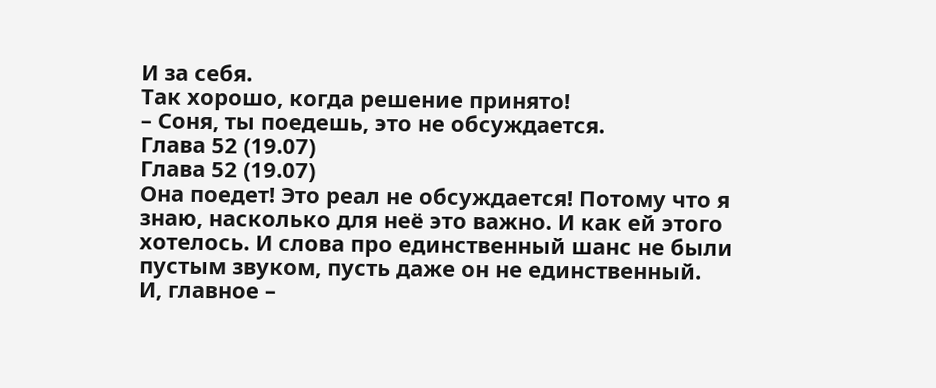И за себя.
Так хорошо, когда решение принято!
– Соня, ты поедешь, это не обсуждается.
Глава 52 (19.07)
Глава 52 (19.07)
Она поедет! Это реал не обсуждается! Потому что я знаю, насколько для неё это важно. И как ей этого хотелось. И слова про единственный шанс не были пустым звуком, пусть даже он не единственный.
И, главное –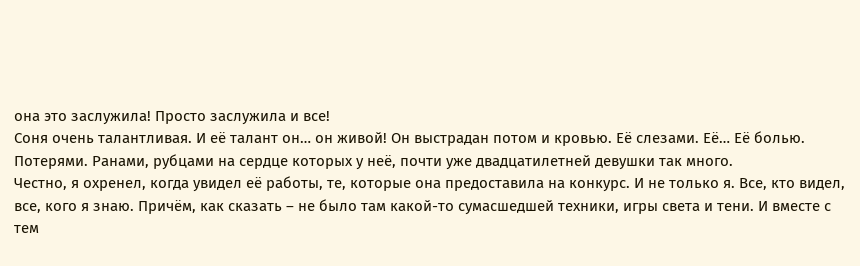она это заслужила! Просто заслужила и все!
Соня очень талантливая. И её талант он… он живой! Он выстрадан потом и кровью. Её слезами. Её… Её болью. Потерями. Ранами, рубцами на сердце которых у неё, почти уже двадцатилетней девушки так много.
Честно, я охренел, когда увидел её работы, те, которые она предоставила на конкурс. И не только я. Все, кто видел, все, кого я знаю. Причём, как сказать – не было там какой-то сумасшедшей техники, игры света и тени. И вместе с тем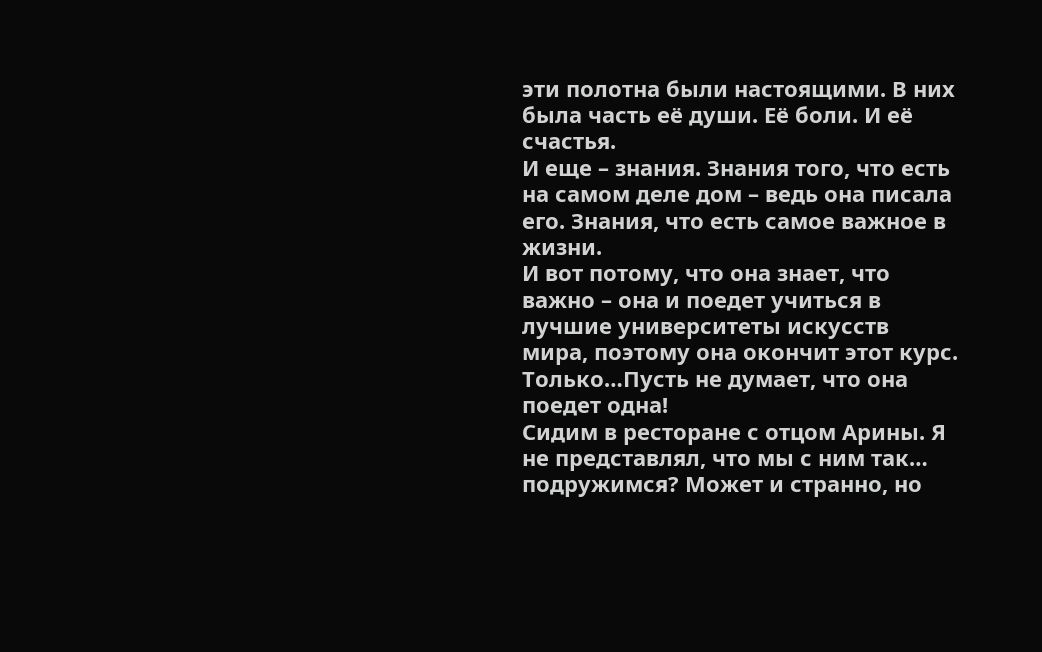эти полотна были настоящими. В них была часть её души. Её боли. И её счастья.
И еще – знания. Знания того, что есть на самом деле дом – ведь она писала его. Знания, что есть самое важное в жизни.
И вот потому, что она знает, что важно – она и поедет учиться в лучшие университеты искусств мира, поэтому она окончит этот курс.
Только…Пусть не думает, что она поедет одна!
Сидим в ресторане с отцом Арины. Я не представлял, что мы с ним так… подружимся? Может и странно, но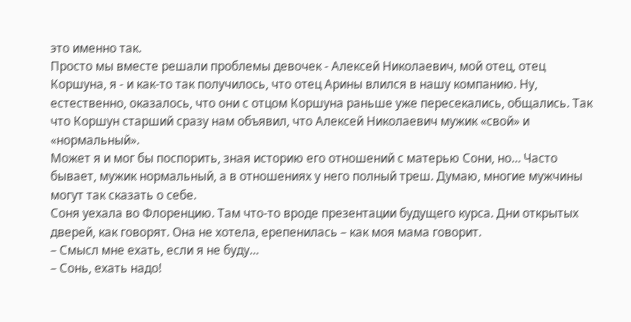это именно так.
Просто мы вместе решали проблемы девочек - Алексей Николаевич, мой отец, отец Коршуна, я - и как-то так получилось, что отец Арины влился в нашу компанию. Ну, естественно, оказалось, что они с отцом Коршуна раньше уже пересекались, общались. Так что Коршун старший сразу нам объявил, что Алексей Николаевич мужик «свой» и «нормальный».
Может я и мог бы поспорить, зная историю его отношений с матерью Сони, но… Часто бывает, мужик нормальный, а в отношениях у него полный треш. Думаю, многие мужчины могут так сказать о себе.
Соня уехала во Флоренцию. Там что-то вроде презентации будущего курса. Дни открытых дверей, как говорят. Она не хотела, ерепенилась – как моя мама говорит.
– Смысл мне ехать, если я не буду…
– Сонь, ехать надо!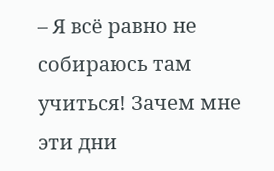– Я всё равно не собираюсь там учиться! Зачем мне эти дни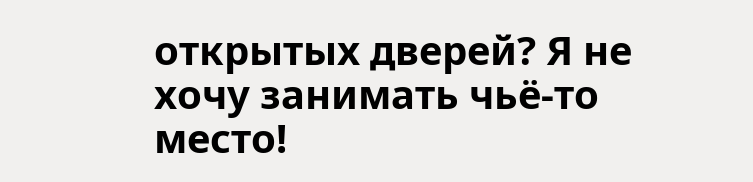открытых дверей? Я не хочу занимать чьё-то место!